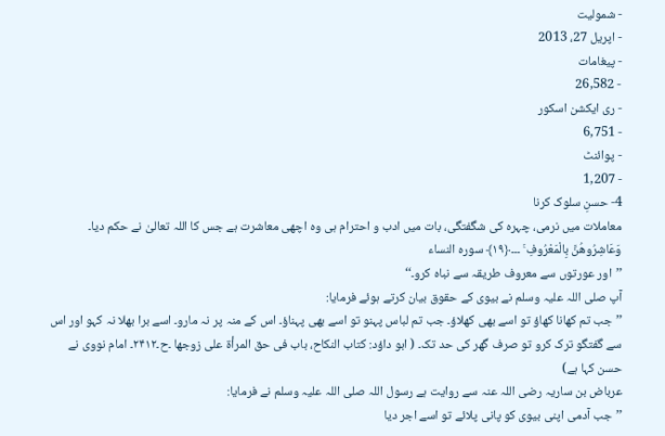- شمولیت
- اپریل 27، 2013
- پیغامات
- 26,582
- ری ایکشن اسکور
- 6,751
- پوائنٹ
- 1,207
4- حسنِ سلوک کرنا
معاملات میں نرمی، چہرہ کی شگفتگی، بات میں ادب و احترام ہی وہ اچھی معاشرت ہے جس کا اللہ تعالیٰ نے حکم دیا۔
وَعَاشِرُوهُنَّ بِالْمَعْرُوفِ ۚ ۔۔۔﴿١٩﴾ سورہ النساء
’’اور عورتوں سے معروف طریقہ سے نباہ کرو۔‘‘
آپ صلی اللہ علیہ وسلم نے بیوی کے حقوق بیان کرتے ہوئے فرمایا:
’’جب تم کھانا کھاؤ تو اسے بھی کھلاؤ۔ جب تم لباس پہنو تو اسے بھی پہناؤ۔ اس کے منہ پر نہ مارو۔ اسے برا بھلا نہ کہو اور اس سے گفتگو ترک کرو تو صرف گھر کی حد تک۔ ( ابو داؤد: کتاب النکاح، باب فی حق المرأۃ علی زوجھا ۔ح۔۲۴۱۲۔ امام نووی نے حسن کہا ہے)
عرباض بن ساریہ رضی اللہ عنہ سے روایت ہے رسول اللہ صلی اللہ علیہ وسلم نے فرمایا:
’’جب آدمی اپنی بیوی کو پانی پلائے تو اسے اجر دیا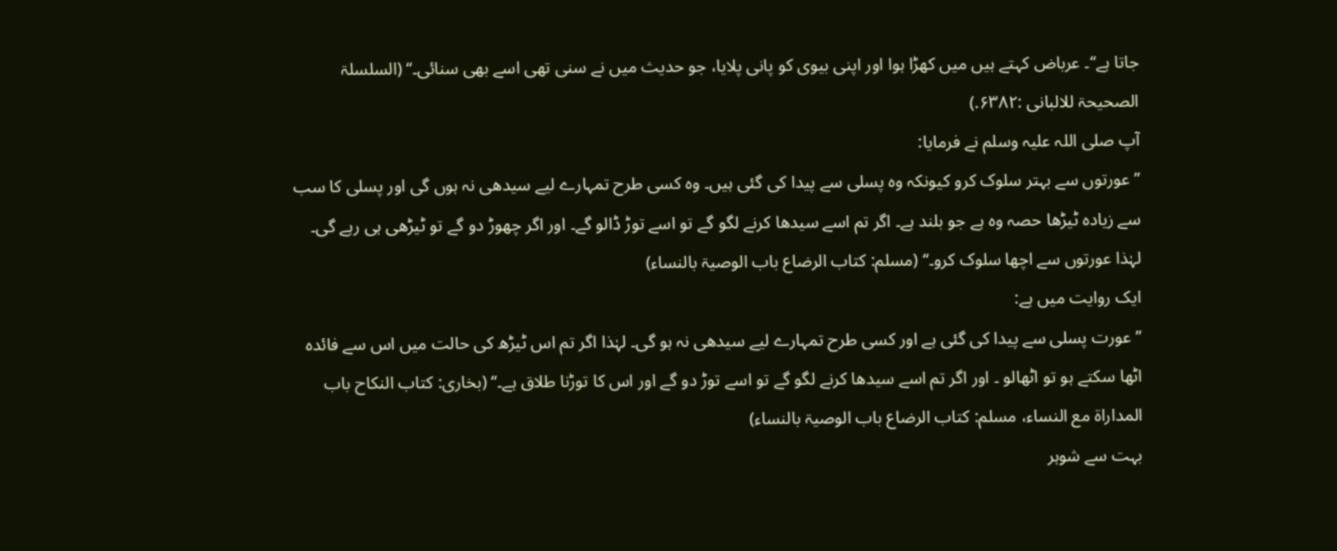جاتا ہے‘‘۔ عرباض کہتے ہیں میں کھڑا ہوا اور اپنی بیوی کو پانی پلایا، جو حدیث میں نے سنی تھی اسے بھی سنائی۔‘‘ (السلسلۃ الصحیحۃ للالبانی :۶۳۸۲.)
آپ صلی اللہ علیہ وسلم نے فرمایا:
’’عورتوں سے بہتر سلوک کرو کیونکہ وہ پسلی سے پیدا کی گئی ہیں۔ وہ کسی طرح تمہارے لیے سیدھی نہ ہوں گی اور پسلی کا سب سے زیادہ ٹیڑھا حصہ وہ ہے جو بلند ہے۔ اگر تم اسے سیدھا کرنے لگو گے تو اسے توڑ ڈالو گے۔ اور اگر چھوڑ دو گے تو ٹیڑھی ہی رہے گی۔ لہٰذا عورتوں سے اچھا سلوک کرو۔‘‘ (مسلم: کتاب الرضاع باب الوصیۃ بالنساء)
ایک روایت میں ہے:
’’عورت پسلی سے پیدا کی گئی ہے اور کسی طرح تمہارے لیے سیدھی نہ ہو گی۔ لہٰذا اگر تم اس ٹیڑھ کی حالت میں اس سے فائدہ اٹھا سکتے ہو تو اٹھالو ۔ اور اگر تم اسے سیدھا کرنے لگو گے تو اسے توڑ دو گے اور اس کا توڑنا طلاق ہے۔‘‘ (بخاری: کتاب النکاح باب المداراۃ مع النساء، مسلم: کتاب الرضاع باب الوصیۃ بالنساء)
بہت سے شوہر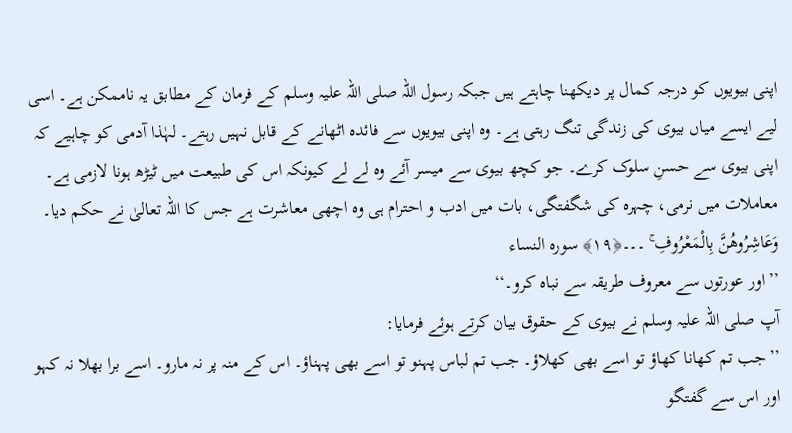اپنی بیویوں کو درجہ کمال پر دیکھنا چاہتے ہیں جبکہ رسول اللہ صلی اللہ علیہ وسلم کے فرمان کے مطابق یہ ناممکن ہے۔ اسی لیے ایسے میاں بیوی کی زندگی تنگ رہتی ہے۔ وہ اپنی بیویوں سے فائدہ اٹھانے کے قابل نہیں رہتے۔ لہٰذا آدمی کو چاہیے کہ اپنی بیوی سے حسنِ سلوک کرے۔ جو کچھ بیوی سے میسر آئے وہ لے لے کیونکہ اس کی طبیعت میں ٹیڑھ ہونا لازمی ہے۔
معاملات میں نرمی، چہرہ کی شگفتگی، بات میں ادب و احترام ہی وہ اچھی معاشرت ہے جس کا اللہ تعالیٰ نے حکم دیا۔
وَعَاشِرُوهُنَّ بِالْمَعْرُوفِ ۚ ۔۔۔﴿١٩﴾ سورہ النساء
’’اور عورتوں سے معروف طریقہ سے نباہ کرو۔‘‘
آپ صلی اللہ علیہ وسلم نے بیوی کے حقوق بیان کرتے ہوئے فرمایا:
’’جب تم کھانا کھاؤ تو اسے بھی کھلاؤ۔ جب تم لباس پہنو تو اسے بھی پہناؤ۔ اس کے منہ پر نہ مارو۔ اسے برا بھلا نہ کہو اور اس سے گفتگو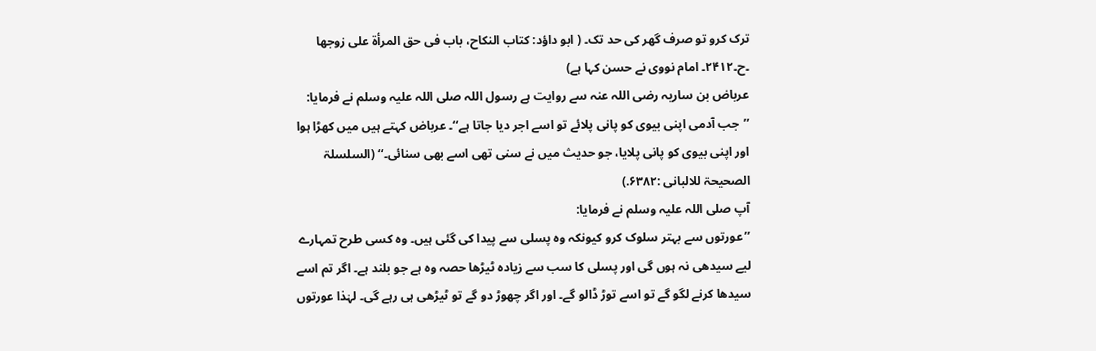ترک کرو تو صرف گھر کی حد تک۔ ( ابو داؤد: کتاب النکاح، باب فی حق المرأۃ علی زوجھا ۔ح۔۲۴۱۲۔ امام نووی نے حسن کہا ہے)
عرباض بن ساریہ رضی اللہ عنہ سے روایت ہے رسول اللہ صلی اللہ علیہ وسلم نے فرمایا:
’’جب آدمی اپنی بیوی کو پانی پلائے تو اسے اجر دیا جاتا ہے‘‘۔ عرباض کہتے ہیں میں کھڑا ہوا اور اپنی بیوی کو پانی پلایا، جو حدیث میں نے سنی تھی اسے بھی سنائی۔‘‘ (السلسلۃ الصحیحۃ للالبانی :۶۳۸۲.)
آپ صلی اللہ علیہ وسلم نے فرمایا:
’’عورتوں سے بہتر سلوک کرو کیونکہ وہ پسلی سے پیدا کی گئی ہیں۔ وہ کسی طرح تمہارے لیے سیدھی نہ ہوں گی اور پسلی کا سب سے زیادہ ٹیڑھا حصہ وہ ہے جو بلند ہے۔ اگر تم اسے سیدھا کرنے لگو گے تو اسے توڑ ڈالو گے۔ اور اگر چھوڑ دو گے تو ٹیڑھی ہی رہے گی۔ لہٰذا عورتوں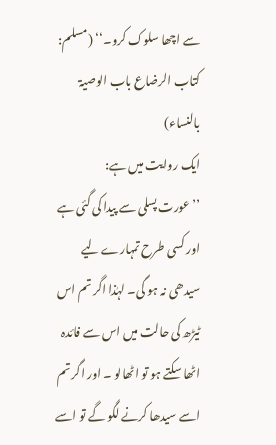سے اچھا سلوک کرو۔‘‘ (مسلم: کتاب الرضاع باب الوصیۃ بالنساء)
ایک روایت میں ہے:
’’عورت پسلی سے پیدا کی گئی ہے اور کسی طرح تمہارے لیے سیدھی نہ ہو گی۔ لہٰذا اگر تم اس ٹیڑھ کی حالت میں اس سے فائدہ اٹھا سکتے ہو تو اٹھالو ۔ اور اگر تم اسے سیدھا کرنے لگو گے تو اسے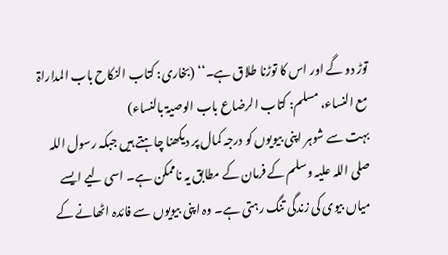توڑ دو گے اور اس کا توڑنا طلاق ہے۔‘‘ (بخاری: کتاب النکاح باب المداراۃ مع النساء، مسلم: کتاب الرضاع باب الوصیۃ بالنساء)
بہت سے شوہر اپنی بیویوں کو درجہ کمال پر دیکھنا چاہتے ہیں جبکہ رسول اللہ صلی اللہ علیہ وسلم کے فرمان کے مطابق یہ ناممکن ہے۔ اسی لیے ایسے میاں بیوی کی زندگی تنگ رہتی ہے۔ وہ اپنی بیویوں سے فائدہ اٹھانے کے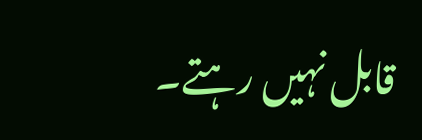قابل نہیں رہتے۔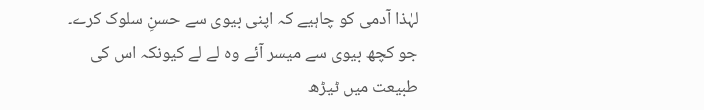لہٰذا آدمی کو چاہیے کہ اپنی بیوی سے حسنِ سلوک کرے۔ جو کچھ بیوی سے میسر آئے وہ لے لے کیونکہ اس کی طبیعت میں ٹیڑھ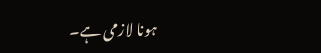ہونا لازمی ہے۔